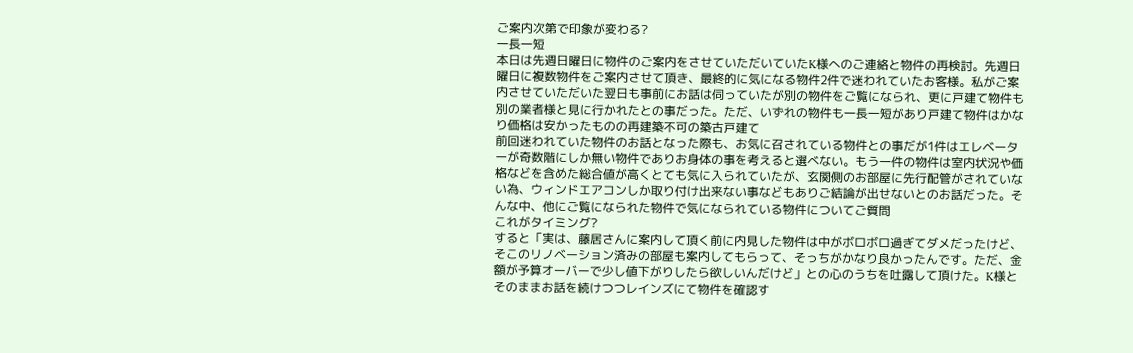ご案内次第で印象が変わる?
一長一短
本日は先週日曜日に物件のご案内をさせていただいていたK様へのご連絡と物件の再検討。先週日曜日に複数物件をご案内させて頂き、最終的に気になる物件2件で迷われていたお客様。私がご案内させていただいた翌日も事前にお話は伺っていたが別の物件をご覧になられ、更に戸建て物件も別の業者様と見に行かれたとの事だった。ただ、いずれの物件も一長一短があり戸建て物件はかなり価格は安かったものの再建築不可の築古戸建て
前回迷われていた物件のお話となった際も、お気に召されている物件との事だが1件はエレベーターが奇数階にしか無い物件でありお身体の事を考えると選べない。もう一件の物件は室内状況や価格などを含めた総合値が高くとても気に入られていたが、玄関側のお部屋に先行配管がされていない為、ウィンドエアコンしか取り付け出来ない事などもありご結論が出せないとのお話だった。そんな中、他にご覧になられた物件で気になられている物件についてご質問
これがタイミング?
すると「実は、藤居さんに案内して頂く前に内見した物件は中がボロボロ過ぎてダメだったけど、そこのリノベーション済みの部屋も案内してもらって、そっちがかなり良かったんです。ただ、金額が予算オーバーで少し値下がりしたら欲しいんだけど」との心のうちを吐露して頂けた。K様とそのままお話を続けつつレインズにて物件を確認す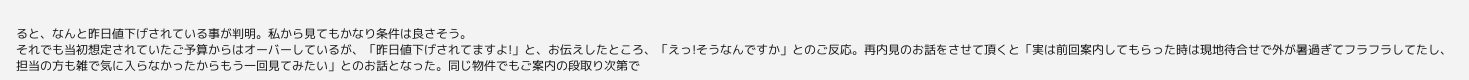ると、なんと昨日値下げされている事が判明。私から見てもかなり条件は良さそう。
それでも当初想定されていたご予算からはオーバーしているが、「昨日値下げされてますよ!」と、お伝えしたところ、「えっ!そうなんですか」とのご反応。再内見のお話をさせて頂くと「実は前回案内してもらった時は現地待合せで外が暑過ぎてフラフラしてたし、担当の方も雑で気に入らなかったからもう一回見てみたい」とのお話となった。同じ物件でもご案内の段取り次第で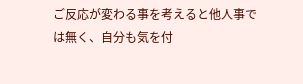ご反応が変わる事を考えると他人事では無く、自分も気を付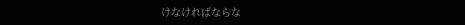けなければならな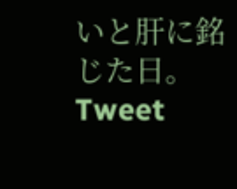いと肝に銘じた日。
Tweet